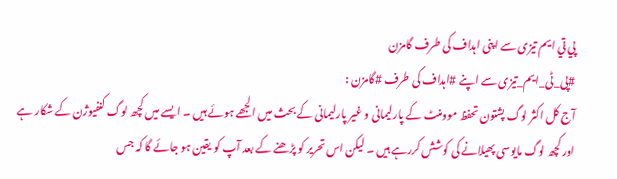پي ټي ایم تیزی سے اپنی اہداف کی طرف گامزن
#پی_ٹی_ایم_تیزی سے اپنے #اہداف کی طرف #گامزن :
آج کل اکثر لوگ پشتون تحفظ موومنٹ کے پارلیمانی و غیر پارلیمانی کے بحث میں الجھے ہوئے ہیں ۔ ایسے میں کچھ لوگ کنفیوژن کے شکار ہے اور کچھ لوگ مایوسی پھیلانے کی کوشش کررہے ہیں ۔ لیکن اس تحریر کو پڑھنے کے بعد آپ کو یقین ہو جائے گا کہ جس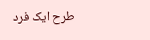طرح ایک فرد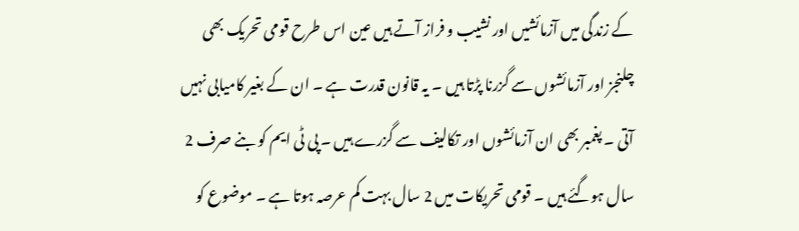کے زندگی میں آزمائشیں اور نشیب و فراز آتے ہیں عین اس طرح قومی تحریک بھی چلنجز اور آزمائشوں سے گزرنا پڑتا ہیں ۔ یہ قانون قدرت ہے ۔ ان کے بغیر کامیابی نہیں آتی ۔ پغمبر بھی ان آزمائشوں اور تکالیف سے گزرے ہیں ۔ پی ٹی ایم کو بنے صرف 2 سال ہوگئے ہیں ۔ قومی تحریکات میں 2 سال بہت کم عرصہ ہوتا ہے ۔ موضوع کو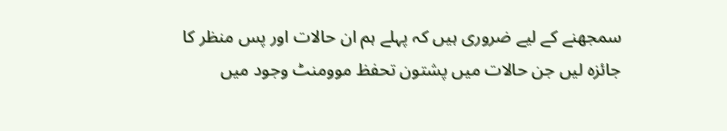سمجھنے کے لیے ضروری ہیں کہ پہلے ہم ان حالات اور پس منظر کا جائزہ لیں جن حالات میں پشتون تحفظ موومنٹ وجود میں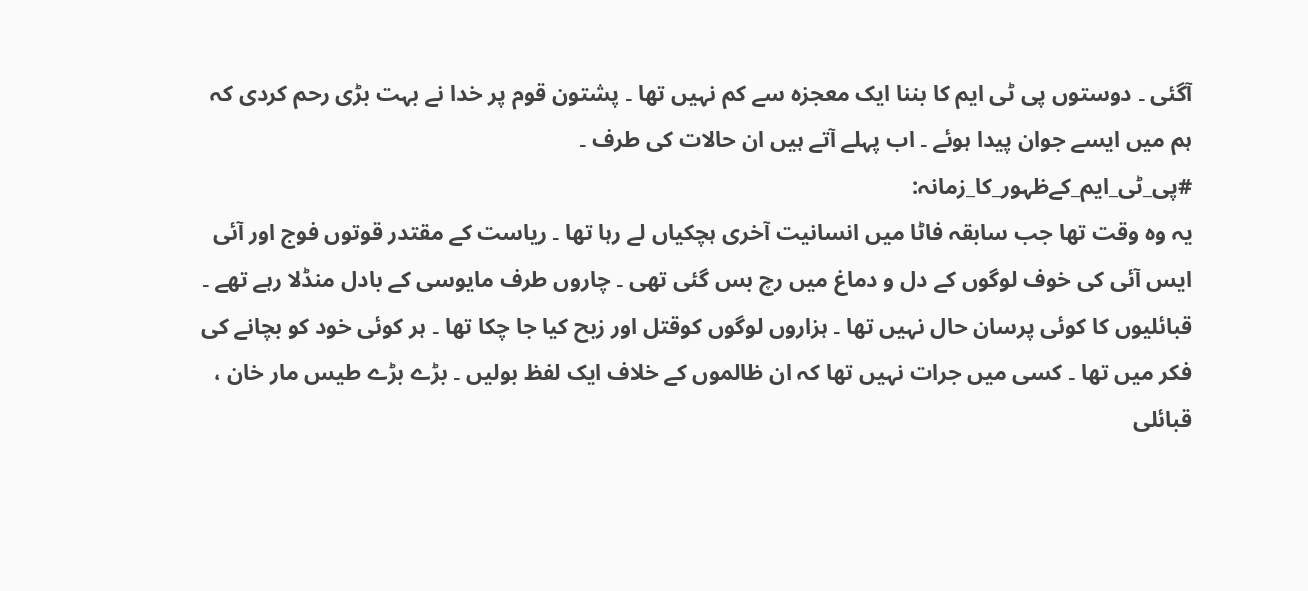آگئی ۔ دوستوں پی ٹی ایم کا بننا ایک معجزہ سے کم نہیں تھا ۔ پشتون قوم پر خدا نے بہت بڑی رحم کردی کہ ہم میں ایسے جوان پیدا ہوئے ۔ اب پہلے آتے ہیں ان حالات کی طرف ۔
#پی_ٹی_ایم_کےظہور_کا_زمانہ:
یہ وہ وقت تھا جب سابقہ فاٹا میں انسانیت آخری ہچکیاں لے رہا تھا ۔ ریاست کے مقتدر قوتوں فوج اور آئی ایس آئی کی خوف لوگوں کے دل و دماغ میں رچ بس گئی تھی ۔ چاروں طرف مایوسی کے بادل منڈلا رہے تھے ۔ قبائلیوں کا کوئی پرسان حال نہیں تھا ۔ ہزاروں لوگوں کوقتل اور زبح کیا جا چکا تھا ۔ ہر کوئی خود کو بچانے کی فکر میں تھا ۔ کسی میں جرات نہیں تھا کہ ان ظالموں کے خلاف ایک لفظ بولیں ۔ بڑے بڑے طیس مار خان ، قبائلی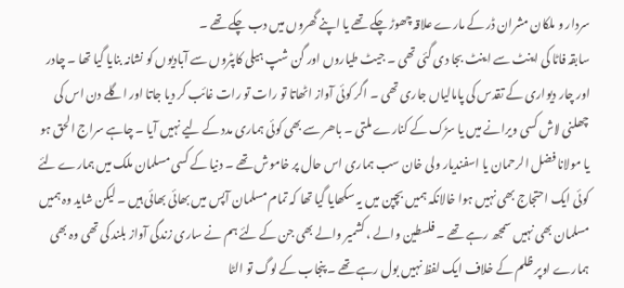سردار و ملکان مشران ڈر کے مارے علاقہ چھوڑ چکے تھے یا اپنے گھروں میں دب چکے تھے ۔
سابقہ فاٹا کی اینٹ سے اینٹ بجا دی گئی تھی ۔ جیٹ طیاروں اور گن شپ ہیلی کاپٹروں سے آبادیوں کو نشانہ بنایا گیا تھا ۔ چادر اور چار دیواری کے تقدس کی پامالیاں جاری تھی ۔ اگر کوئی آواز اٹھاتا تو رات تو رات غائب کر دیا جاتا اور اگلے دن اس کی چھلنی لاش کسی ویرانے میں یا سڑک کے کنارے ملتی ۔ باھر سے بھی کوئی ہماری مدد کے لیے نہیں آیا ۔ چاہے سراج الحق ہو یا مولانا فضل الرحمان یا اسفندیار ولی خان سب ہماری اس حال پر خاموش تھے ۔ دنیا کے کسی مسلمان ملک میں ہمارے لئے کوئی ایک احتجاج بھی نہیں ہوا خالانکہ ہمیں بچپن میں یہ سکھایا گیا تھا کہ تمام مسلمان آپس میں بھائی بھائی ہیں ۔ لیکن شاید وہ ہمیں مسلمان بھی نہیں سمجھ رہے تھے ۔ فلسطین والے ، کشمیر والے بھی جن کے لئے ہم نے ساری زندگی آواز بلند کی تھی وہ بھی ہمارے اوپر ظلم کے خلاف ایک لفظ نہیں بول رہے تھے ۔ پنجاب کے لوگ تو الٹا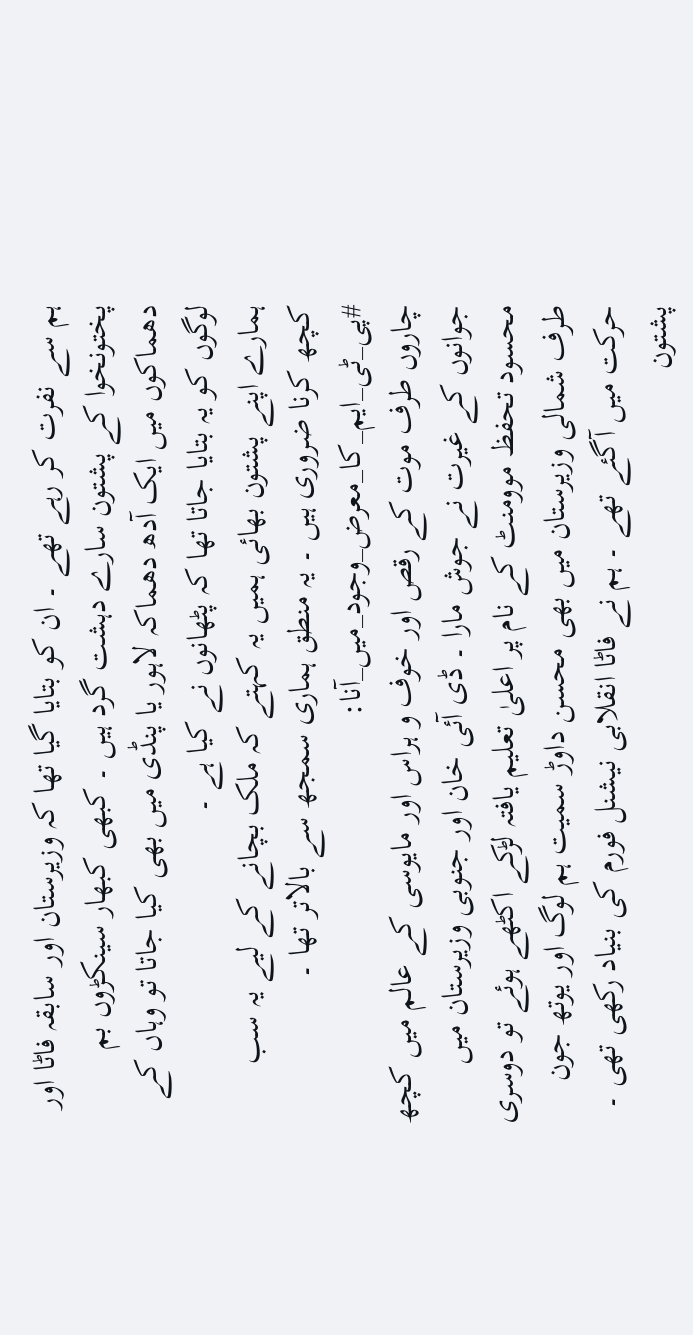ہم سے نفرت کر رہے تھے ۔ ان کو بتایا گیا تھا کہ وزیرستان اور سابقہ فاٹا اور پختونخوا کے پشتون سارے دہشت گرد ہیں ۔ کبھی کبھار سینکڑوں بم دھماکوں میں ایک آدھ دھماکہ لاہور یا پنڈی میں بھی کیا جاتا تو وہاں کے لوگوں کو یہ بتایا جاتا تھا کہ پٹھانوں نے کیا ہے ۔
ہمارے اپنے پشتون بھائی ہمیں یہ کہتے کہ ملک بچانے کے لیے یہ سب کچھ کرنا ضروری ہیں ۔ یہ منطق ہماری سمجھ سے بالاتر تھا ۔
#پی_ٹی_ایم_کا_معرض_وجود_میں_آنا:
چاروں طرف موت کے رقص اور خوف و ہراس اور مایوسی کے عالم میں کچھ جوانوں کے غیرت نے جوش مارا ۔ ڈی آئی خان اور جنوبی وزیرستان میں محسود تحفظ موومنٹ کے نام پر اعلیٰ تعلیم یافتہ لڑکے اکٹھے ہوئے تو دوسری طرف شمالی وزیرستان میں بھی محسن داوڑ سمیت ہم لوگ اور یوتھ جون حرکت میں آگئے تھے ۔ ہم نے فاٹا انقلابی نیشنل فورم کی بنیاد رکھی تھی ۔ پشتون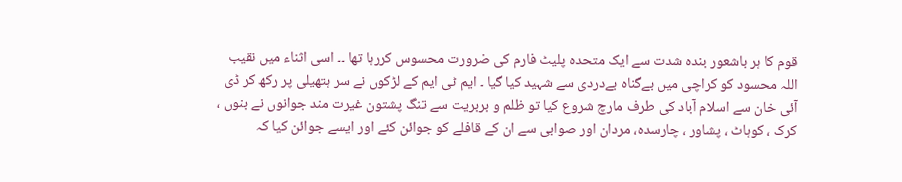قوم کا ہر باشعور بندہ شدت سے ایک متحدہ پلیٹ فارم کی ضرورت محسوس کررہا تھا ۔۔ اسی اثناء میں نقیب اللہ محسود کو کراچی میں بےگناہ بےدردی سے شہید کیا گیا ۔ ایم ٹی ایم کے لڑکوں نے سر ہتھیلی پر رکھ کر ڈی آئی خان سے اسلام آباد کی طرف مارچ شروع کیا تو ظلم و بربریت سے تنگ پشتون غیرت مند جوانوں نے بنوں ، کرک ، کوہاٹ ، پشاور ، چارسدہ، مردان اور صوابی سے ان کے قافلے کو جوائن کئے اور ایسے جوائن کیا کہ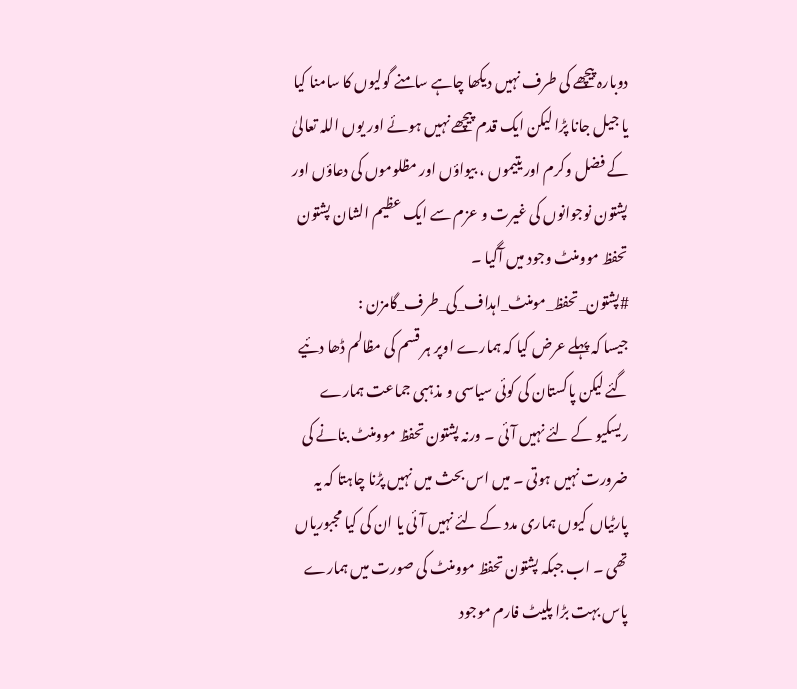دوبارہ پیچھے کی طرف نہیں دیکھا چاہے سامنے گولیوں کا سامنا کیا یا جیل جانا پڑا لیکن ایک قدم پیچھے نہیں ہوئے اور یوں اللہ تعالیٰ کے فضل وکرم اور یتیموں ، بیواؤں اور مظلوموں کی دعاؤں اور پشتون نوجوانوں کی غیرت و عزم سے ایک عظیم الشان پشتون تحفظ موومنٹ وجود میں آگیا ۔
#پشتون_تحفظ_مومنٹ_اہداف_کی_طرف_گامزن :
جیسا کہ پہلے عرض کیا کہ ہمارے اوپر ہر قسم کی مظالم ڈھا دئیے گئے لیکن پاکستان کی کوئی سیاسی و مذہبی جماعت ہمارے ریسکیو کے لئے نہیں آئی ۔ ورنہ پشتون تحفظ موومنٹ بنانے کی ضرورت نہیں ہوتی ۔ میں اس بحث میں نہیں پڑنا چاہتا کہ یہ پارٹیاں کیوں ہماری مدد کے لئے نہیں آئی یا ان کی کیا مجبوریاں تھی ۔ اب جبکہ پشتون تحفظ موومنٹ کی صورت میں ہمارے پاس بہت بڑا پلیٹ فارم موجود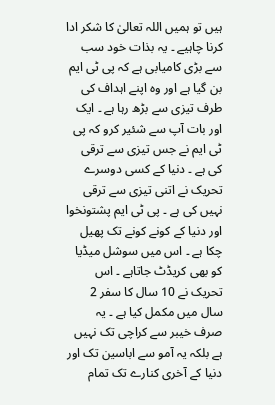ہیں تو ہمیں اللہ تعالیٰ کا شکر ادا کرنا چاہیے ۔ یہ بذات خود سب سے بڑی کامیابی ہے کہ پی ٹی ایم بن گیا ہے اور وہ اپنے اہداف کی طرف تیزی سے بڑھ رہا ہے ۔ ایک اور بات آپ سے شئیر کرو کہ پی ٹی ایم نے جس تیزی سے ترقی کی ہے ۔ دنیا کے کسی دوسرے تحریک نے اتنی تیزی سے ترقی نہیں کی ہے ۔ پی ٹی ایم پشتونخوا اور دنیا کے کونے کونے تک پھیل چکا ہے ۔ اس میں سوشل میڈیا کو بھی کریڈٹ جاتاہے ۔ اس تحریک نے 10 سال کا سفر 2 سال میں مکمل کیا ہے ۔ یہ صرف خیبر سے کراچی تک نہیں ہے بلکہ یہ آمو سے اباسین تک اور دنیا کے آخری کنارے تک تمام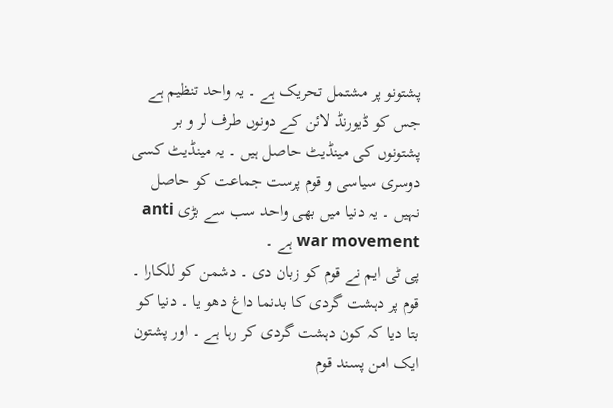پشتونو پر مشتمل تحریک ہے ۔ یہ واحد تنظیم ہے جس کو ڈیورنڈ لائن کے دونوں طرف لر و بر پشتونوں کی مینڈیٹ حاصل ہیں ۔ یہ مینڈیٹ کسی دوسری سیاسی و قوم پرست جماعت کو حاصل نہیں ۔ یہ دنیا میں بھی واحد سب سے بڑی anti war movement ہے ۔
پی ٹی ایم نے قوم کو زبان دی ۔ دشمن کو للکارا ۔ قوم پر دہشت گردی کا بدنما داغ دھو یا ۔ دنیا کو بتا دیا کہ کون دہشت گردی کر رہا ہے ۔ اور پشتون ایک امن پسند قوم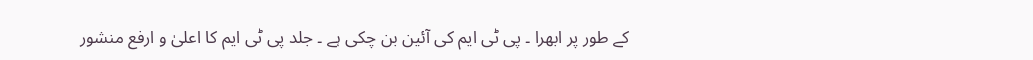کے طور پر ابھرا ۔ پی ٹی ایم کی آئین بن چکی ہے ۔ جلد پی ٹی ایم کا اعلیٰ و ارفع منشور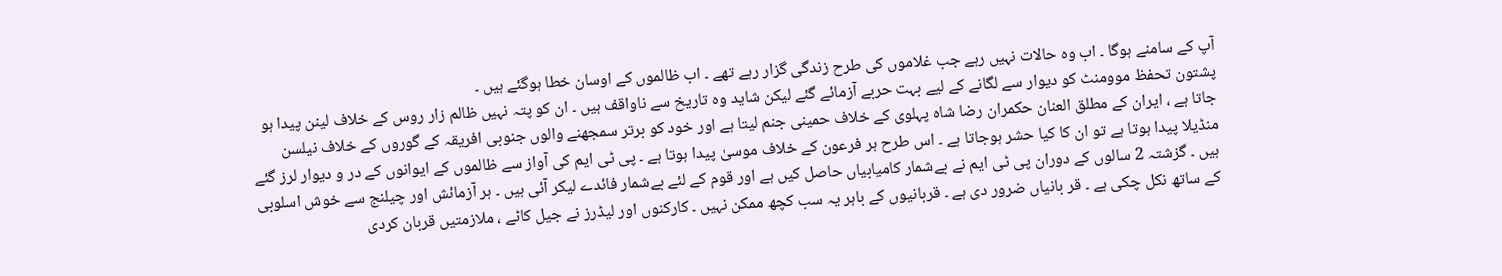آپ کے سامنے ہوگا ۔ اب وہ حالات نہیں رہے جب غلاموں کی طرح زندگی گزار رہے تھے ۔ اب ظالموں کے اوسان خطا ہوگئے ہیں ۔
پشتون تحفظ موومنٹ کو دیوار سے لگانے کے لیے بہت حربے آزمائے گئے لیکن شاید وہ تاریخ سے ناواقف ہیں ۔ ان کو پتہ نہیں ظالم زار روس کے خلاف لینن پیدا ہو جاتا ہے ، ایران کے مطلق العنان حکمران رضا شاہ پہلوی کے خلاف حمینی جنم لیتا ہے اور خود کو برتر سمجھنے والوں جنوبی افریقہ کے گوروں کے خلاف نیلسن منڈیلا پیدا ہوتا ہے تو ان کا کیا حشر ہوجاتا ہے ۔ اس طرح ہر فرعون کے خلاف موسیٰ پیدا ہوتا ہے ۔ پی ٹی ایم کی آواز سے ظالموں کے ایوانوں کے در و دیوار لرز گئے ہیں ۔ گزشتہ 2 سالوں کے دوران پی ٹی ایم نے بےشمار کامیابیاں حاصل کیں ہے اور قوم کے لئے بےشمار فائدے لیکر آئی ہیں ۔ ہر آزمائش اور چیلنج سے خوش اسلوبی کے ساتھ نکل چکی ہے ۔ قر بانیاں ضرور دی ہے ۔ قربانیوں کے باہر یہ سب کچھ ممکن نہیں ۔ کارکنوں اور لیڈرز نے جیل کاٹے ، ملازمتیں قربان کردی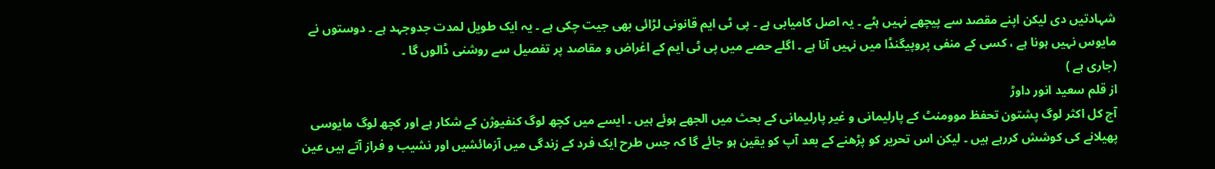شہادتیں دی لیکن اپنے مقصد سے پیچھے نہیں ہٹے ۔ یہ اصل کامیابی ہے ۔ پی ٹی ایم قانونی لڑائی بھی جیت چکی ہے ۔ یہ ایک طویل لمدت جدوجہد ہے ۔ دوستوں نے مایوس نہیں ہونا ہے ، کسی کے منفی پروپیگنڈا میں نہیں آنا ہے ۔ اگلے حصے میں پی ٹی ایم کے اغراض و مقاصد پر تفصیل سے روشنی ڈالوں گا ۔
(جاری ہے )
از قلم سعید انور داوڑ
آج کل اکثر لوگ پشتون تحفظ موومنٹ کے پارلیمانی و غیر پارلیمانی کے بحث میں الجھے ہوئے ہیں ۔ ایسے میں کچھ لوگ کنفیوژن کے شکار ہے اور کچھ لوگ مایوسی پھیلانے کی کوشش کررہے ہیں ۔ لیکن اس تحریر کو پڑھنے کے بعد آپ کو یقین ہو جائے گا کہ جس طرح ایک فرد کے زندگی میں آزمائشیں اور نشیب و فراز آتے ہیں عین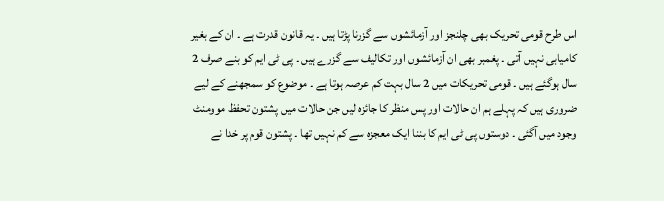اس طرح قومی تحریک بھی چلنجز اور آزمائشوں سے گزرنا پڑتا ہیں ۔ یہ قانون قدرت ہے ۔ ان کے بغیر کامیابی نہیں آتی ۔ پغمبر بھی ان آزمائشوں اور تکالیف سے گزرے ہیں ۔ پی ٹی ایم کو بنے صرف 2 سال ہوگئے ہیں ۔ قومی تحریکات میں 2 سال بہت کم عرصہ ہوتا ہے ۔ موضوع کو سمجھنے کے لیے ضروری ہیں کہ پہلے ہم ان حالات اور پس منظر کا جائزہ لیں جن حالات میں پشتون تحفظ موومنٹ وجود میں آگئی ۔ دوستوں پی ٹی ایم کا بننا ایک معجزہ سے کم نہیں تھا ۔ پشتون قوم پر خدا نے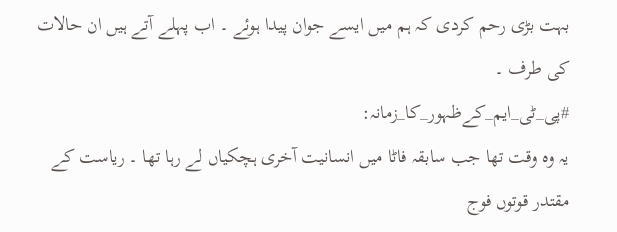بہت بڑی رحم کردی کہ ہم میں ایسے جوان پیدا ہوئے ۔ اب پہلے آتے ہیں ان حالات کی طرف ۔
#پی_ٹی_ایم_کےظہور_کا_زمانہ:
یہ وہ وقت تھا جب سابقہ فاٹا میں انسانیت آخری ہچکیاں لے رہا تھا ۔ ریاست کے مقتدر قوتوں فوج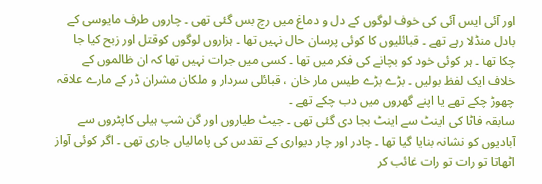اور آئی ایس آئی کی خوف لوگوں کے دل و دماغ میں رچ بس گئی تھی ۔ چاروں طرف مایوسی کے بادل منڈلا رہے تھے ۔ قبائلیوں کا کوئی پرسان حال نہیں تھا ۔ ہزاروں لوگوں کوقتل اور زبح کیا جا چکا تھا ۔ ہر کوئی خود کو بچانے کی فکر میں تھا ۔ کسی میں جرات نہیں تھا کہ ان ظالموں کے خلاف ایک لفظ بولیں ۔ بڑے بڑے طیس مار خان ، قبائلی سردار و ملکان مشران ڈر کے مارے علاقہ چھوڑ چکے تھے یا اپنے گھروں میں دب چکے تھے ۔
سابقہ فاٹا کی اینٹ سے اینٹ بجا دی گئی تھی ۔ جیٹ طیاروں اور گن شپ ہیلی کاپٹروں سے آبادیوں کو نشانہ بنایا گیا تھا ۔ چادر اور چار دیواری کے تقدس کی پامالیاں جاری تھی ۔ اگر کوئی آواز اٹھاتا تو رات تو رات غائب کر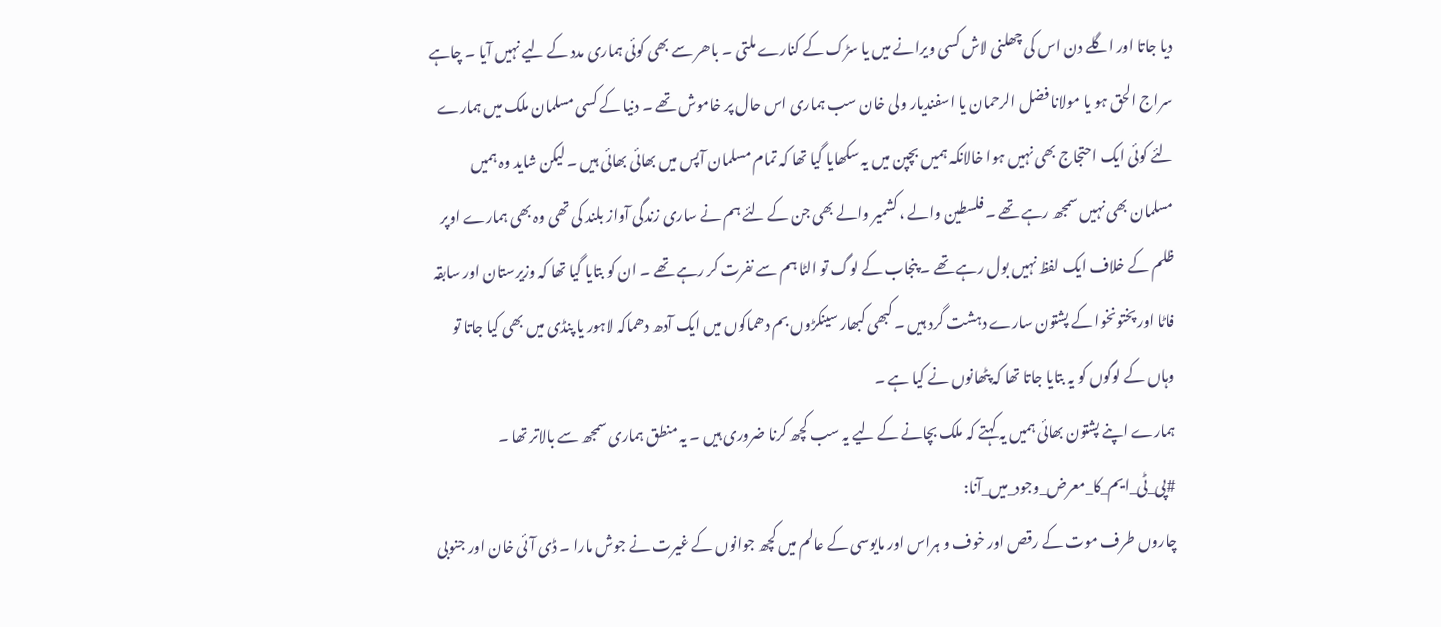دیا جاتا اور اگلے دن اس کی چھلنی لاش کسی ویرانے میں یا سڑک کے کنارے ملتی ۔ باھر سے بھی کوئی ہماری مدد کے لیے نہیں آیا ۔ چاہے سراج الحق ہو یا مولانا فضل الرحمان یا اسفندیار ولی خان سب ہماری اس حال پر خاموش تھے ۔ دنیا کے کسی مسلمان ملک میں ہمارے لئے کوئی ایک احتجاج بھی نہیں ہوا خالانکہ ہمیں بچپن میں یہ سکھایا گیا تھا کہ تمام مسلمان آپس میں بھائی بھائی ہیں ۔ لیکن شاید وہ ہمیں مسلمان بھی نہیں سمجھ رہے تھے ۔ فلسطین والے ، کشمیر والے بھی جن کے لئے ہم نے ساری زندگی آواز بلند کی تھی وہ بھی ہمارے اوپر ظلم کے خلاف ایک لفظ نہیں بول رہے تھے ۔ پنجاب کے لوگ تو الٹا ہم سے نفرت کر رہے تھے ۔ ان کو بتایا گیا تھا کہ وزیرستان اور سابقہ فاٹا اور پختونخوا کے پشتون سارے دہشت گرد ہیں ۔ کبھی کبھار سینکڑوں بم دھماکوں میں ایک آدھ دھماکہ لاہور یا پنڈی میں بھی کیا جاتا تو وہاں کے لوگوں کو یہ بتایا جاتا تھا کہ پٹھانوں نے کیا ہے ۔
ہمارے اپنے پشتون بھائی ہمیں یہ کہتے کہ ملک بچانے کے لیے یہ سب کچھ کرنا ضروری ہیں ۔ یہ منطق ہماری سمجھ سے بالاتر تھا ۔
#پی_ٹی_ایم_کا_معرض_وجود_میں_آنا:
چاروں طرف موت کے رقص اور خوف و ہراس اور مایوسی کے عالم میں کچھ جوانوں کے غیرت نے جوش مارا ۔ ڈی آئی خان اور جنوبی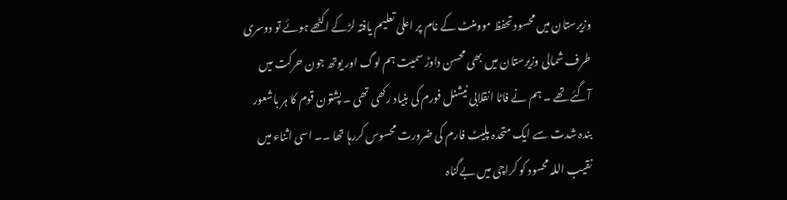وزیرستان میں محسود تحفظ موومنٹ کے نام پر اعلیٰ تعلیم یافتہ لڑکے اکٹھے ہوئے تو دوسری طرف شمالی وزیرستان میں بھی محسن داوڑ سمیت ہم لوگ اور یوتھ جون حرکت میں آگئے تھے ۔ ہم نے فاٹا انقلابی نیشنل فورم کی بنیاد رکھی تھی ۔ پشتون قوم کا ہر باشعور بندہ شدت سے ایک متحدہ پلیٹ فارم کی ضرورت محسوس کررہا تھا ۔۔ اسی اثناء میں نقیب اللہ محسود کو کراچی میں بےگناہ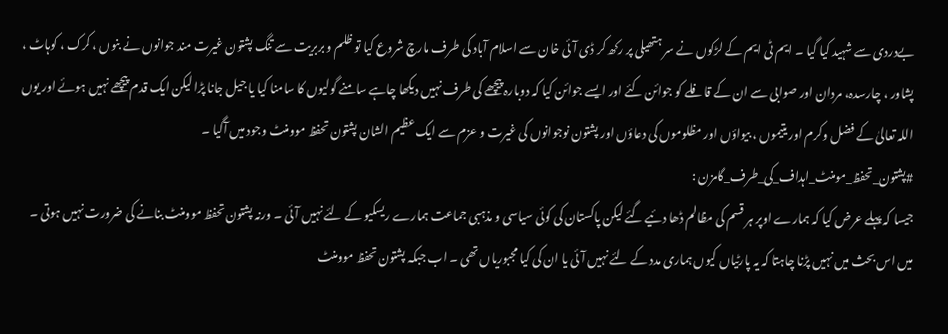بےدردی سے شہید کیا گیا ۔ ایم ٹی ایم کے لڑکوں نے سر ہتھیلی پر رکھ کر ڈی آئی خان سے اسلام آباد کی طرف مارچ شروع کیا تو ظلم و بربریت سے تنگ پشتون غیرت مند جوانوں نے بنوں ، کرک ، کوہاٹ ، پشاور ، چارسدہ، مردان اور صوابی سے ان کے قافلے کو جوائن کئے اور ایسے جوائن کیا کہ دوبارہ پیچھے کی طرف نہیں دیکھا چاہے سامنے گولیوں کا سامنا کیا یا جیل جانا پڑا لیکن ایک قدم پیچھے نہیں ہوئے اور یوں اللہ تعالیٰ کے فضل وکرم اور یتیموں ، بیواؤں اور مظلوموں کی دعاؤں اور پشتون نوجوانوں کی غیرت و عزم سے ایک عظیم الشان پشتون تحفظ موومنٹ وجود میں آگیا ۔
#پشتون_تحفظ_مومنٹ_اہداف_کی_طرف_گامزن :
جیسا کہ پہلے عرض کیا کہ ہمارے اوپر ہر قسم کی مظالم ڈھا دئیے گئے لیکن پاکستان کی کوئی سیاسی و مذہبی جماعت ہمارے ریسکیو کے لئے نہیں آئی ۔ ورنہ پشتون تحفظ موومنٹ بنانے کی ضرورت نہیں ہوتی ۔ میں اس بحث میں نہیں پڑنا چاہتا کہ یہ پارٹیاں کیوں ہماری مدد کے لئے نہیں آئی یا ان کی کیا مجبوریاں تھی ۔ اب جبکہ پشتون تحفظ موومنٹ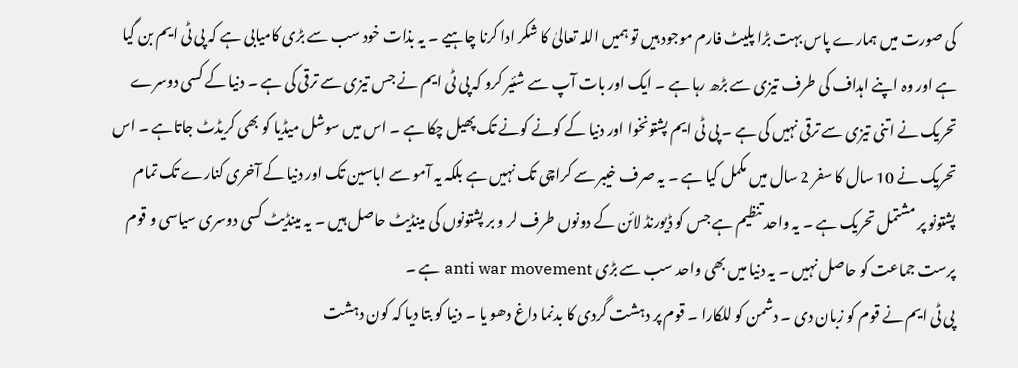کی صورت میں ہمارے پاس بہت بڑا پلیٹ فارم موجود ہیں تو ہمیں اللہ تعالیٰ کا شکر ادا کرنا چاہیے ۔ یہ بذات خود سب سے بڑی کامیابی ہے کہ پی ٹی ایم بن گیا ہے اور وہ اپنے اہداف کی طرف تیزی سے بڑھ رہا ہے ۔ ایک اور بات آپ سے شئیر کرو کہ پی ٹی ایم نے جس تیزی سے ترقی کی ہے ۔ دنیا کے کسی دوسرے تحریک نے اتنی تیزی سے ترقی نہیں کی ہے ۔ پی ٹی ایم پشتونخوا اور دنیا کے کونے کونے تک پھیل چکا ہے ۔ اس میں سوشل میڈیا کو بھی کریڈٹ جاتاہے ۔ اس تحریک نے 10 سال کا سفر 2 سال میں مکمل کیا ہے ۔ یہ صرف خیبر سے کراچی تک نہیں ہے بلکہ یہ آمو سے اباسین تک اور دنیا کے آخری کنارے تک تمام پشتونو پر مشتمل تحریک ہے ۔ یہ واحد تنظیم ہے جس کو ڈیورنڈ لائن کے دونوں طرف لر و بر پشتونوں کی مینڈیٹ حاصل ہیں ۔ یہ مینڈیٹ کسی دوسری سیاسی و قوم پرست جماعت کو حاصل نہیں ۔ یہ دنیا میں بھی واحد سب سے بڑی anti war movement ہے ۔
پی ٹی ایم نے قوم کو زبان دی ۔ دشمن کو للکارا ۔ قوم پر دہشت گردی کا بدنما داغ دھو یا ۔ دنیا کو بتا دیا کہ کون دہشت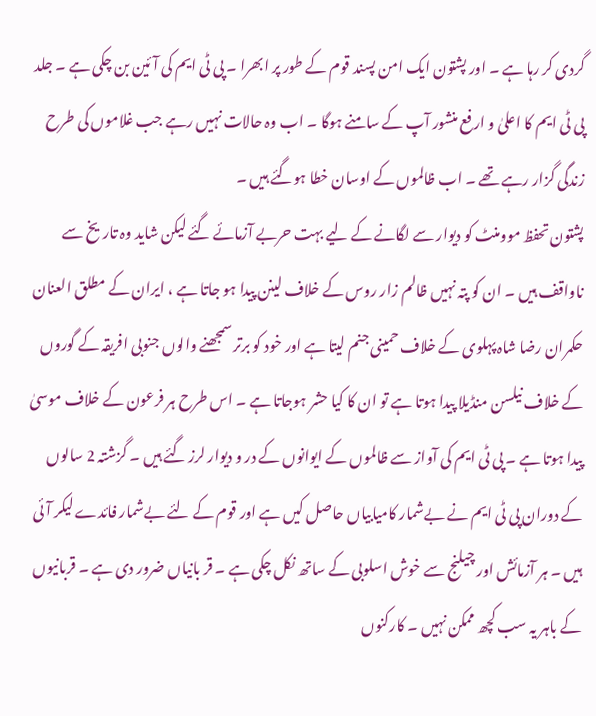گردی کر رہا ہے ۔ اور پشتون ایک امن پسند قوم کے طور پر ابھرا ۔ پی ٹی ایم کی آئین بن چکی ہے ۔ جلد پی ٹی ایم کا اعلیٰ و ارفع منشور آپ کے سامنے ہوگا ۔ اب وہ حالات نہیں رہے جب غلاموں کی طرح زندگی گزار رہے تھے ۔ اب ظالموں کے اوسان خطا ہوگئے ہیں ۔
پشتون تحفظ موومنٹ کو دیوار سے لگانے کے لیے بہت حربے آزمائے گئے لیکن شاید وہ تاریخ سے ناواقف ہیں ۔ ان کو پتہ نہیں ظالم زار روس کے خلاف لینن پیدا ہو جاتا ہے ، ایران کے مطلق العنان حکمران رضا شاہ پہلوی کے خلاف حمینی جنم لیتا ہے اور خود کو برتر سمجھنے والوں جنوبی افریقہ کے گوروں کے خلاف نیلسن منڈیلا پیدا ہوتا ہے تو ان کا کیا حشر ہوجاتا ہے ۔ اس طرح ہر فرعون کے خلاف موسیٰ پیدا ہوتا ہے ۔ پی ٹی ایم کی آواز سے ظالموں کے ایوانوں کے در و دیوار لرز گئے ہیں ۔ گزشتہ 2 سالوں کے دوران پی ٹی ایم نے بےشمار کامیابیاں حاصل کیں ہے اور قوم کے لئے بےشمار فائدے لیکر آئی ہیں ۔ ہر آزمائش اور چیلنج سے خوش اسلوبی کے ساتھ نکل چکی ہے ۔ قر بانیاں ضرور دی ہے ۔ قربانیوں کے باہر یہ سب کچھ ممکن نہیں ۔ کارکنوں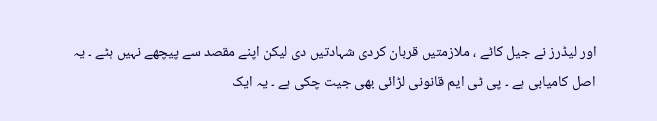اور لیڈرز نے جیل کاٹے ، ملازمتیں قربان کردی شہادتیں دی لیکن اپنے مقصد سے پیچھے نہیں ہٹے ۔ یہ اصل کامیابی ہے ۔ پی ٹی ایم قانونی لڑائی بھی جیت چکی ہے ۔ یہ ایک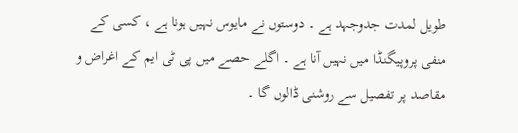طویل لمدت جدوجہد ہے ۔ دوستوں نے مایوس نہیں ہونا ہے ، کسی کے منفی پروپیگنڈا میں نہیں آنا ہے ۔ اگلے حصے میں پی ٹی ایم کے اغراض و مقاصد پر تفصیل سے روشنی ڈالوں گا ۔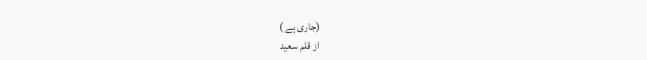(جاری ہے )
از قلم سعید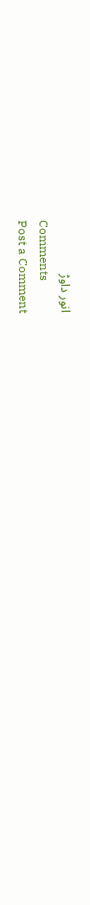انور داوڑ
Comments
Post a Comment